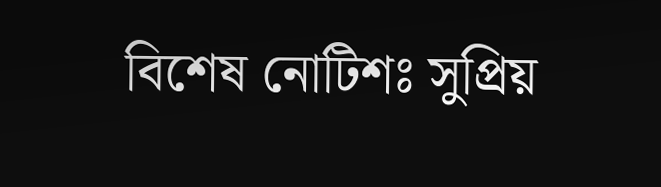বিশেষ নোটিশঃ সুপ্রিয়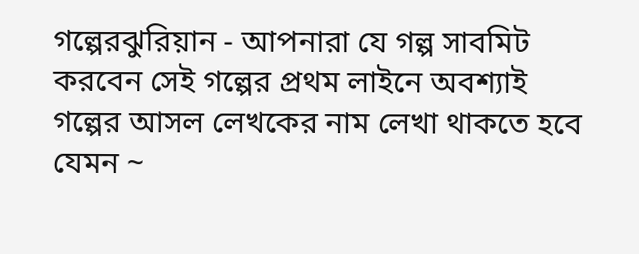গল্পেরঝুরিয়ান - আপনারা যে গল্প সাবমিট করবেন সেই গল্পের প্রথম লাইনে অবশ্যাই গল্পের আসল লেখকের নাম লেখা থাকতে হবে যেমন ~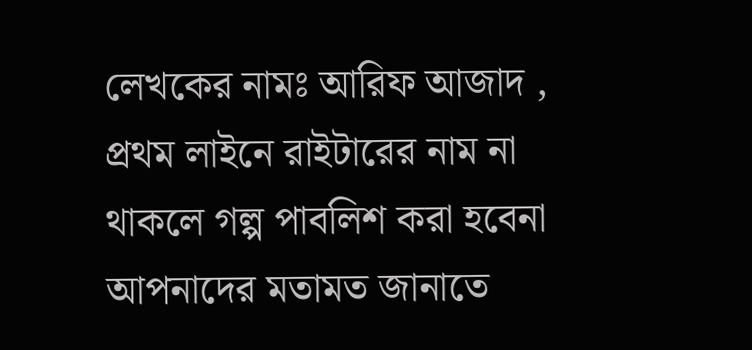লেখকের নামঃ আরিফ আজাদ , প্রথম লাইনে রাইটারের নাম না থাকলে গল্প পাবলিশ করা হবেনা
আপনাদের মতামত জানাতে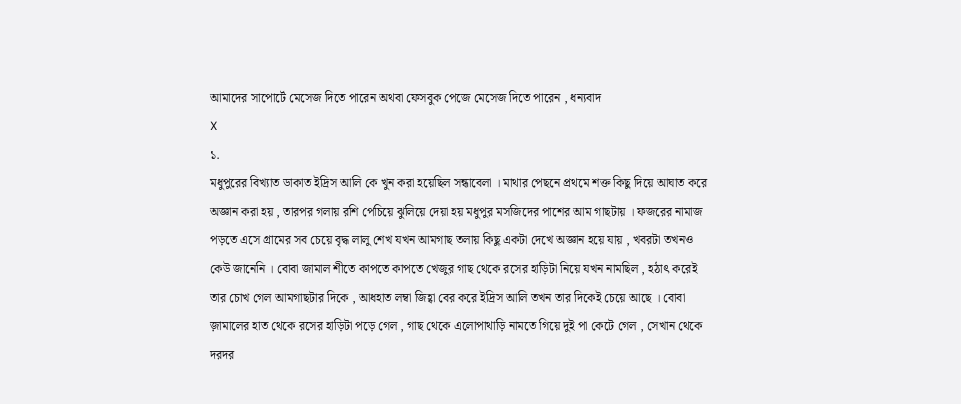আমাদের সাপোর্টে মেসেজ দিতে পারেন অথবা ফেসবুক পেজে মেসেজ দিতে পারেন , ধন্যবাদ
X
১.
মধুপুরের বিখ্যাত ডাকাত ইদ্রিস আলি কে খুন করা হয়েছিল সন্ধাবেলা । মাথার পেছনে প্রথমে শক্ত কিছু দিয়ে আঘাত করে অজ্ঞান করা হয় , তারপর গলায় রশি পেচিয়ে ঝুলিয়ে দেয়া হয় মধুপুর মসজিদের পাশের আম গাছটায় । ফজরের নামাজ পড়তে এসে গ্রামের সব চেয়ে বৃদ্ধ লালু শেখ যখন আমগাছ তলায় কিছু একটা দেখে অজ্ঞান হয়ে যায় , খবরটা তখনও কেউ জানেনি । বোবা জামাল শীতে কাপতে কাপতে খেজুর গাছ থেকে রসের হাড়িটা নিয়ে যখন নামছিল , হঠাৎ করেই তার চোখ গেল আমগাছটার দিকে , আধহাত লম্বা জিহ্বা বের করে ইদ্রিস আলি তখন তার দিকেই চেয়ে আছে । বোবা জ়ামালের হাত থেকে রসের হাড়িটা পড়ে গেল , গাছ থেকে এলোপাথাড়ি নামতে গিয়ে দুই পা কেটে গেল , সেখান থেকে দরদর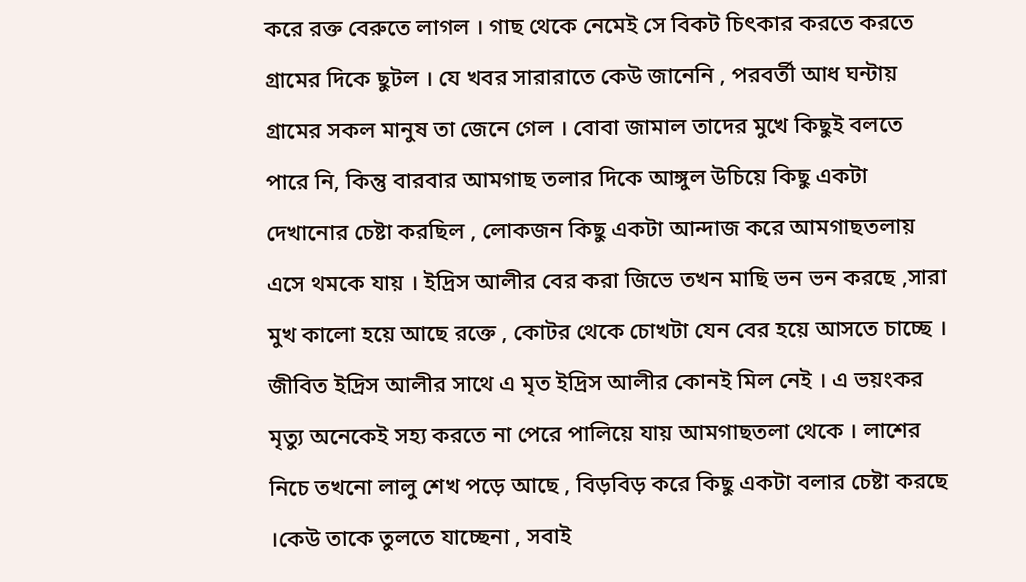করে রক্ত বেরুতে লাগল । গাছ থেকে নেমেই সে বিকট চিৎকার করতে করতে গ্রামের দিকে ছুটল । যে খবর সারারাতে কেউ জানেনি , পরবর্তী আধ ঘন্টায় গ্রামের সকল মানুষ তা জেনে গেল । বোবা জামাল তাদের মুখে কিছুই বলতে পারে নি, কিন্তু বারবার আমগাছ তলার দিকে আঙ্গুল উচিয়ে কিছু একটা দেখানোর চেষ্টা করছিল , লোকজন কিছু একটা আন্দাজ করে আমগাছতলায় এসে থমকে যায় । ইদ্রিস আলীর বের করা জিভে তখন মাছি ভন ভন করছে ,সারা মুখ কালো হয়ে আছে রক্তে , কোটর থেকে চোখটা যেন বের হয়ে আসতে চাচ্ছে । জীবিত ইদ্রিস আলীর সাথে এ মৃত ইদ্রিস আলীর কোনই মিল নেই । এ ভয়ংকর মৃত্যু অনেকেই সহ্য করতে না পেরে পালিয়ে যায় আমগাছতলা থেকে । লাশের নিচে তখনো লালু শেখ পড়ে আছে , বিড়বিড় করে কিছু একটা বলার চেষ্টা করছে ।কেউ তাকে তুলতে যাচ্ছেনা , সবাই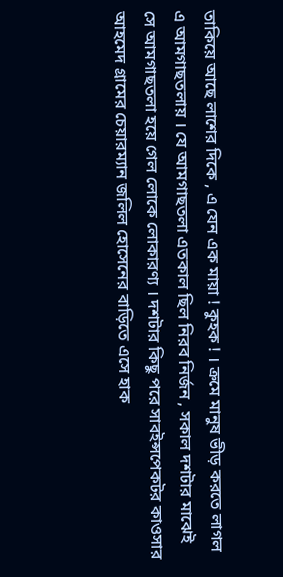তাকিয়ে আছে লাশের দিকে , এ যেন এক মায়া ! কুহক ! । ক্রমে মানুষ ভীড় করতে লাগল এ আমগাছতলায় । যে আমগাছতলা এতকাল ছিল নিরব নির্জন , সকাল দশটার মাঝেই সে আমগাছতলা হয়ে গেল লোকে লোকারণ্য । দশটার কিছু পরে সাবইন্সপেকটর কাওসার আহমেদ গ্রামের চেয়ারম্যান জলিল হোসেনের বাড়িতে এসে হাক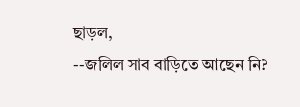ছাড়ল,
--জলিল সাব বাড়িতে আছেন নি?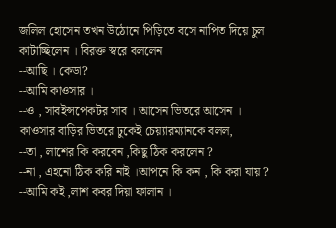জলিল হোসেন তখন উঠোনে পিড়িতে বসে নাপিত দিয়ে চুল কাটাচ্ছিলেন । বিরক্ত স্বরে বললেন
--আছি । কেডা?
--আমি কাওসার ।
--ও , সাবইন্সপেকটর সাব । আসেন ভিতরে আসেন ।
কাওসার বাড়ির ভিতরে ঢুকেই চেয়্যারম্যানকে বলল,
--তা , লাশের কি করবেন ,কিছু ঠিক করলেন ?
--না , এহনো ঠিক করি নাই ।আপনে কি কন , কি করা যায় ?
--আমি কই ,লাশ কবর দিয়া ফালান ।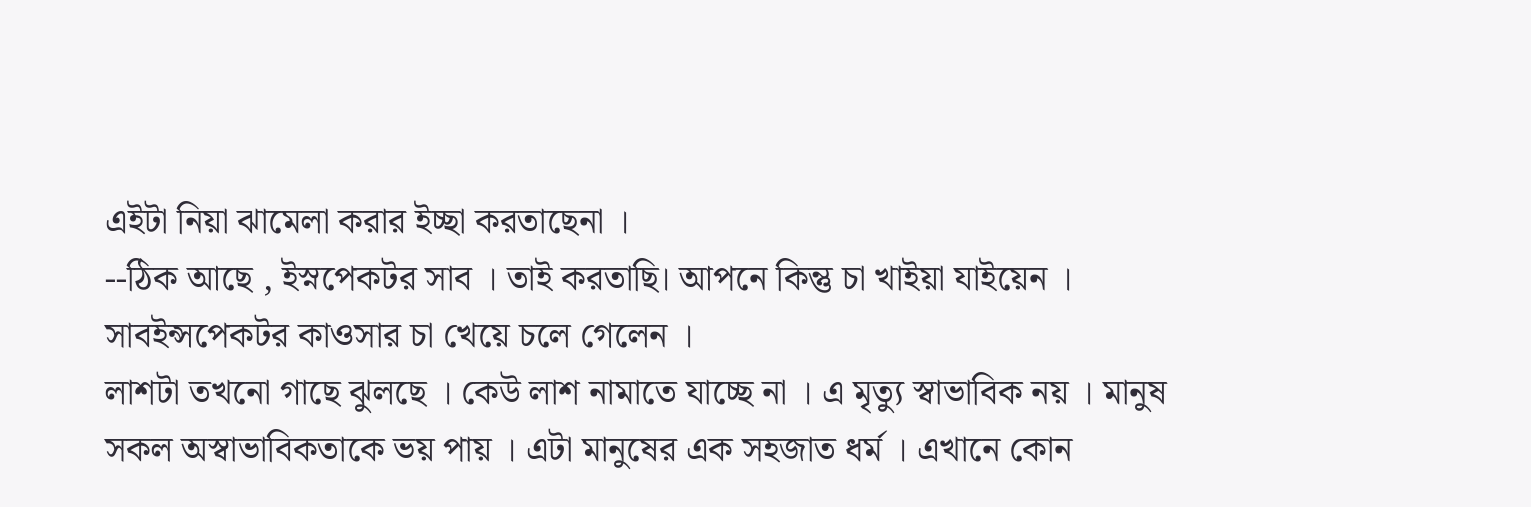এইটা নিয়া ঝামেলা করার ইচ্ছা করতাছেনা ।
--ঠিক আছে , ইস্নপেকটর সাব । তাই করতাছি। আপনে কিন্তু চা খাইয়া যাইয়েন ।
সাবইন্সপেকটর কাওসার চা খেয়ে চলে গেলেন ।
লাশটা তখনো গাছে ঝুলছে । কেউ লাশ নামাতে যাচ্ছে না । এ মৃত্যু স্বাভাবিক নয় । মানুষ সকল অস্বাভাবিকতাকে ভয় পায় । এটা মানুষের এক সহজাত ধর্ম । এখানে কোন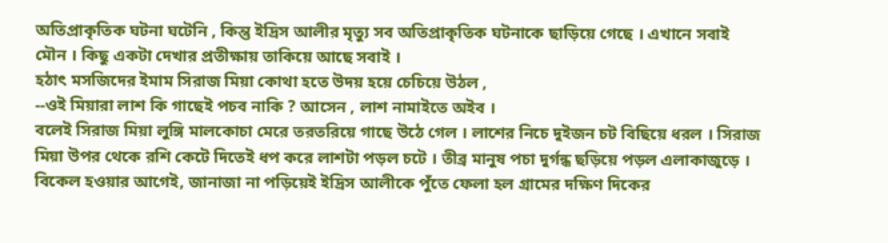অতিপ্রাকৃতিক ঘটনা ঘটেনি , কিন্তু ইদ্রিস আলীর মৃত্যু সব অতিপ্রাকৃতিক ঘটনাকে ছাড়িয়ে গেছে । এখানে সবাই মৌন । কিছু একটা দেখার প্রতীক্ষায় তাকিয়ে আছে সবাই ।
হঠাৎ মসজিদের ইমাম সিরাজ মিয়া কোথা হতে উদয় হয়ে চেচিয়ে উঠল ,
--ওই মিয়ারা লাশ কি গাছেই পচব নাকি ? আসেন , লাশ নামাইতে অইব ।
বলেই সিরাজ মিয়া লুঙ্গি মালকোচা মেরে তরতরিয়ে গাছে উঠে গেল । লাশের নিচে দুইজন চট বিছিয়ে ধরল । সিরাজ মিয়া উপর থেকে রশি কেটে দিতেই ধপ করে লাশটা পড়ল চটে । তীব্র মানুষ পচা দুর্গন্ধ ছড়িয়ে পড়ল এলাকাজুড়ে ।
বিকেল হওয়ার আগেই, জানাজা না পড়িয়েই ইদ্রিস আলীকে পুঁতে ফেলা হল গ্রামের দক্ষিণ দিকের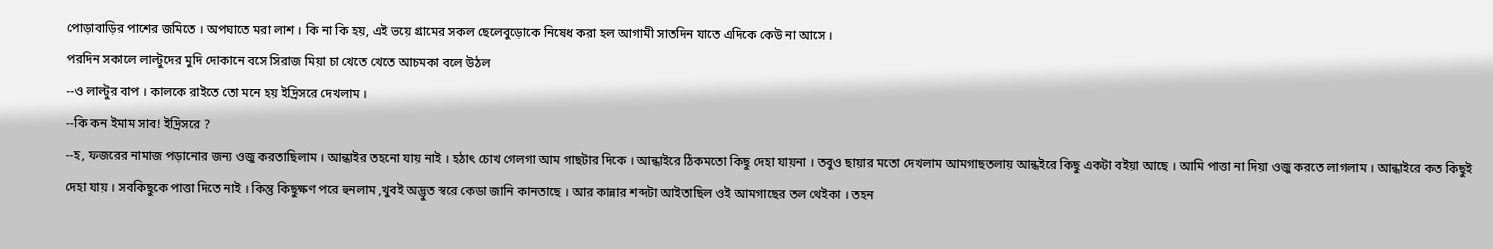পোড়াবাড়ির পাশের জমিতে । অপঘাতে মরা লাশ । কি না কি হয়, এই ভয়ে গ্রামের সকল ছেলেবুড়োকে নিষেধ করা হল আগামী সাতদিন যাতে এদিকে কেউ না আসে ।
পরদিন সকালে লাল্টুদের মুদি দোকানে বসে সিরাজ মিয়া চা খেতে খেতে আচমকা বলে উঠল
--ও লাল্টুর বাপ । কালকে রাইতে তো মনে হয় ইদ্রিসরে দেখলাম ।
--কি কন ইমাম সাব! ইদ্রিসরে ?
--হ, ফজরের নামাজ পড়ানোর জন্য ওজু করতাছিলাম । আন্ধাইর তহনো যায় নাই । হঠাৎ চোখ গেলগা আম গাছটার দিকে । আন্ধাইরে ঠিকমতো কিছু দেহা যায়না । তবুও ছায়ার মতো দেখলাম আমগাছতলায় আন্ধইরে কিছু একটা বইয়া আছে । আমি পাত্তা না দিয়া ওজু করতে লাগলাম । আন্ধাইরে কত কিছুই দেহা যায় । সবকিছুকে পাত্তা দিতে নাই । কিন্তু কিছুক্ষণ পরে হুনলাম ,খুবই অদ্ভুত স্বরে কেডা জানি কানতাছে । আর কান্নার শব্দটা আইতাছিল ওই আমগাছের তল থেইকা । তহন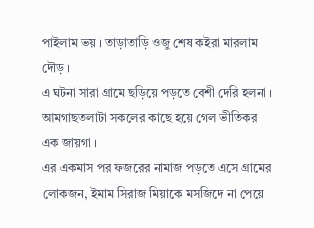পাইলাম ভয় । তাড়াতাড়ি ওজু শেষ কইরা মারলাম দৌড় ।
এ ঘটনা সারা গ্রামে ছড়িয়ে পড়তে বেশী দেরি হলনা । আমগাছতলাটা সকলের কাছে হয়ে গেল ভীতিকর এক জায়গা ।
এর একমাস পর ফজরের নামাজ পড়তে এসে গ্রামের লোকজন, ইমাম সিরাজ মিয়াকে মসজিদে না পেয়ে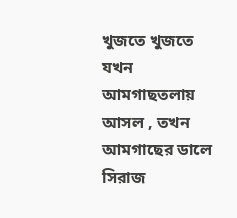খুজতে খুজতে যখন আমগাছতলায় আসল , তখন আমগাছের ডালে সিরাজ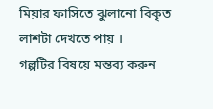মিয়ার ফাসিতে ঝুলানো বিকৃত লাশটা দেখতে পায় ।
গল্পটির বিষয়ে মন্তব্য করুন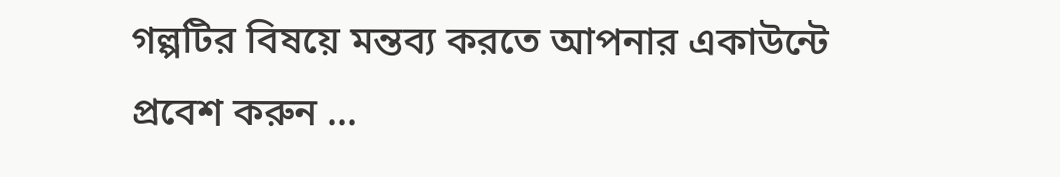গল্পটির বিষয়ে মন্তব্য করতে আপনার একাউন্টে প্রবেশ করুন ...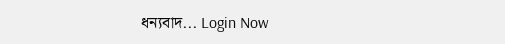ধন্যবাদ... Login Now